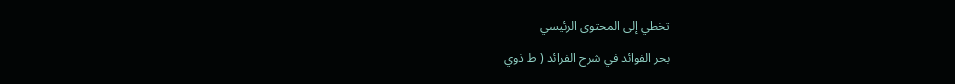تخطي إلى المحتوى الرئيسي

بحر الفوائد في شرح الفرائد ( ط ذوي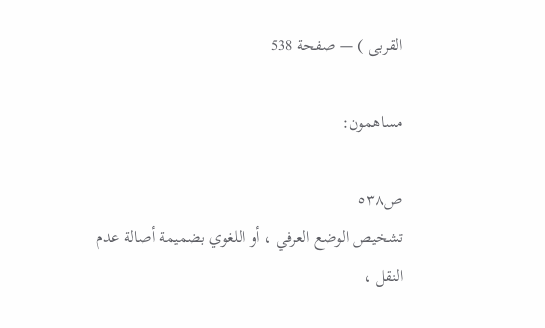القربى ) — صفحة 538

مساهمون:

ص٥٣٨
تشخيص الوضع العرفي ، أو اللغوي بضميمة أصالة عدم النقل ،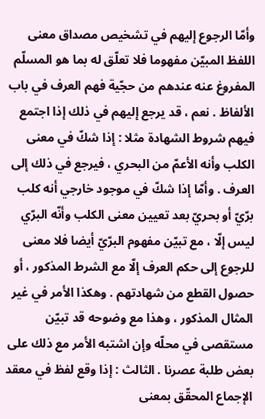وأمّا الرجوع إليهم في تشخيص مصداق معنى اللفظ المبيّن مفهوما فلا تعلّق له بما هو المسلّم المفروغ عنه عندهم من حجّية فهم العرف في باب الألفاظ . نعم ، قد يرجع إليهم في ذلك إذا اجتمع فيهم شروط الشهادة مثلا : إذا شكّ في معنى الكلب وأنه الأعمّ من البحري ، فيرجع في ذلك إلى العرف . وأمّا إذا شكّ في موجود خارجي أنه كلب برّيّ أو بحريّ بعد تعيين معنى الكلب وأنّه البرّي ليس إلّا ، مع تبيّن مفهوم البرّيّ أيضا فلا معنى للرجوع إلى حكم العرف إلّا مع الشرط المذكور ، أو حصول القطع من شهادتهم . وهكذا الأمر في غير المثال المذكور ، وهذا مع وضوحه قد تبيّن مستقصى في محلّه وإن اشتبه الأمر مع ذلك على بعض طلبة عصرنا . الثالث : إذا وقع لفظ في معقد الإجماع المحقّق بمعنى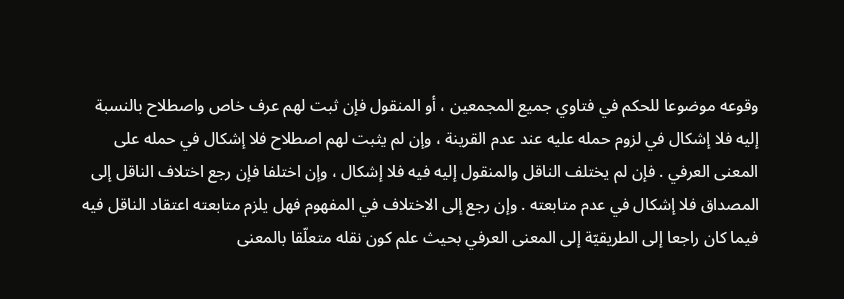وقوعه موضوعا للحكم في فتاوي جميع المجمعين ، أو المنقول فإن ثبت لهم عرف خاص واصطلاح بالنسبة إليه فلا إشكال في لزوم حمله عليه عند عدم القرينة ، وإن لم يثبت لهم اصطلاح فلا إشكال في حمله على المعنى العرفي . فإن لم يختلف الناقل والمنقول إليه فيه فلا إشكال ، وإن اختلفا فإن رجع اختلاف الناقل إلى المصداق فلا إشكال في عدم متابعته . وإن رجع إلى الاختلاف في المفهوم فهل يلزم متابعته اعتقاد الناقل فيه فيما كان راجعا إلى الطريقيّة إلى المعنى العرفي بحيث علم كون نقله متعلّقا بالمعنى